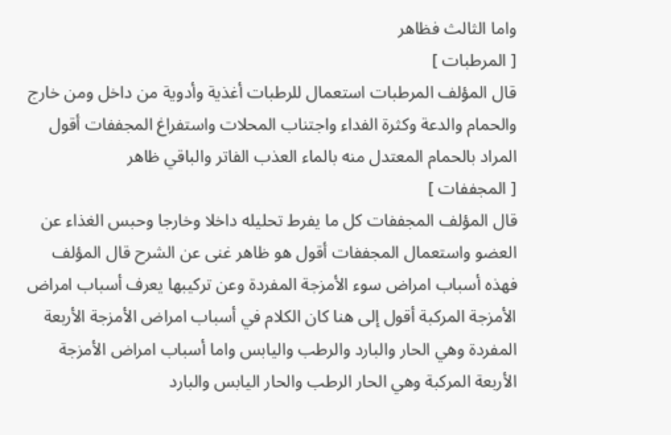واما الثالث فظاهر
[ المرطبات ]
قال المؤلف المرطبات استعمال للرطبات أغذية وأدوية من داخل ومن خارج والحمام والدعة وكثرة الفداء واجتناب المحلات واستفراغ المجففات أقول المراد بالحمام المعتدل منه بالماء العذب الفاتر والباقي ظاهر
[ المجففات ]
قال المؤلف المجففات كل ما يفرط تحليله داخلا وخارجا وحبس الغذاء عن العضو واستعمال المجففات أقول هو ظاهر غنى عن الشرح قال المؤلف فهذه أسباب امراض سوء الأمزجة المفردة وعن تركيبها يعرف أسباب امراض الأمزجة المركبة أقول إلى هنا كان الكلام في أسباب امراض الأمزجة الأربعة المفردة وهي الحار والبارد والرطب واليابس واما أسباب امراض الأمزجة الأربعة المركبة وهي الحار الرطب والحار اليابس والبارد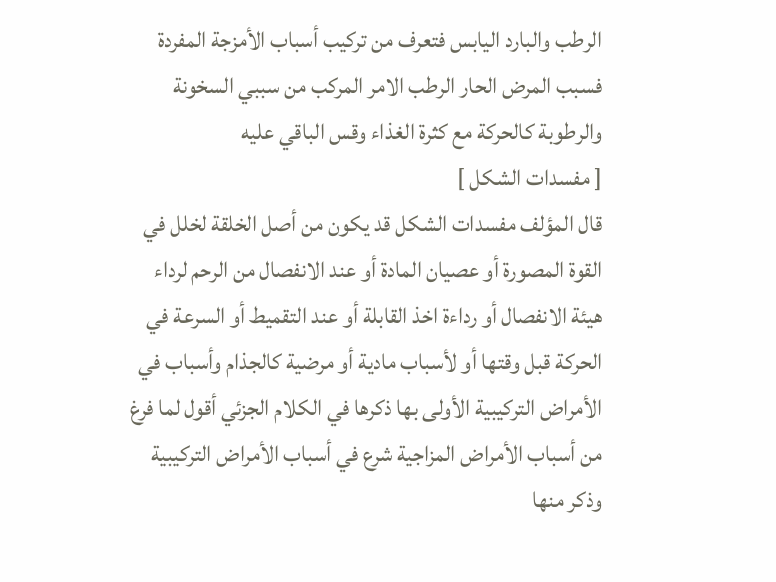الرطب والبارد اليابس فتعرف من تركيب أسباب الأمزجة المفردة فسبب المرض الحار الرطب الامر المركب من سببي السخونة والرطوبة كالحركة مع كثرة الغذاء وقس الباقي عليه
[ مفسدات الشكل ]
قال المؤلف مفسدات الشكل قد يكون من أصل الخلقة لخلل في القوة المصورة أو عصيان المادة أو عند الانفصال من الرحم لرداء هيئة الانفصال أو رداءة اخذ القابلة أو عند التقميط أو السرعة في الحركة قبل وقتها أو لأسباب مادية أو مرضية كالجذام وأسباب في الأمراض التركيبية الأولى بها ذكرها في الكلام الجزئي أقول لما فرغ من أسباب الأمراض المزاجية شرع في أسباب الأمراض التركيبية وذكر منها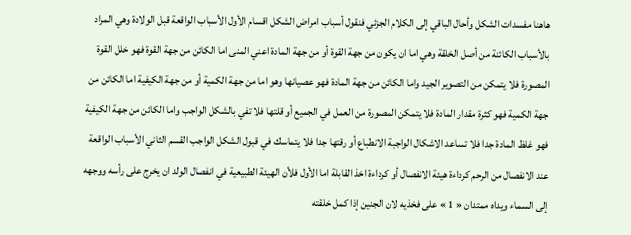هاهنا مفسدات الشكل وأحال الباقي إلى الكلام الجزئي فنقول أسباب امراض الشكل اقسام الأول الأسباب الواقعة قبل الولادة وهي المراد بالأسباب الكائنة من أصل الخلقة وهي اما ان يكون من جهة القوة أو من جهة المادة اعني المنى اما الكائن من جهة القوة فهو خلل القوة المصورة فلا يتمكن من التصوير الجيد واما الكائن من جهة المادة فهو عصيانها وهو اما من جهة الكمية أو من جهة الكيفية اما الكائن من جهة الكمية فهو كثرة مقدار المادة فلا يتمكن المصورة من العمل في الجميع أو قلتها فلا تفي بالشكل الواجب واما الكائن من جهة الكيفية فهو غلظ المادة جدا فلا تساعد الاشكال الواجبة الانطباع أو رقتها جدا فلا يتماسك في قبول الشكل الواجب القسم الثاني الأسباب الواقعة عند الانفصال من الرحم كرداءة هيئة الانفصال أو كرداءة اخذ القابلة اما الأول فلأن الهيئة الطبيعية في انفصال الولد ان يخرج على رأسه ووجهه إلى السماء ويداه ممتدان « 1 » على فخذيه لان الجنين إذا كمل خلقته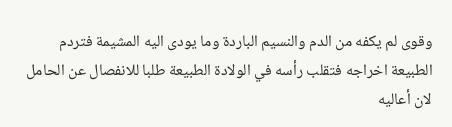وقوى لم يكفه من الدم والنسيم الباردة وما يودى اليه المشيمة فتردم الطبيعة اخراجه فتقلب رأسه في الولادة الطبيعة طلبا للانفصال عن الحامل لان أعاليه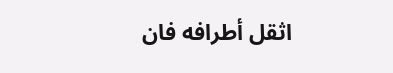اثقل أطرافه فان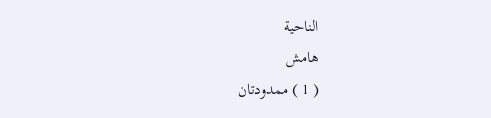الناحية
هامش
( 1 ) ممدودتان